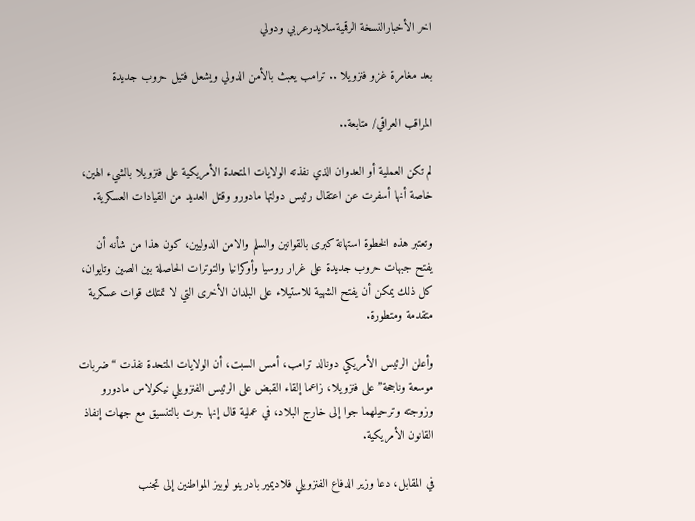اخر الأخبارالنسخة الرقميةسلايدرعربي ودولي

بعد مغامرة غزو فنزويلا .. ترامب يعبث بالأمن الدولي ويشعل فتيل حروب جديدة

المراقب العراقي/ متابعة..

لم تكن العملية أو العدوان الذي نفذته الولايات المتحدة الأمريكية على فنزويلا بالشيء الهين، خاصة أنها أسفرت عن اعتقال رئيس دولتها مادورو وقتل العديد من القيادات العسكرية.

وتعتبر هذه الخطوة استهانة كبرى بالقوانين والسلم والامن الدوليين، كون هذا من شأنه أن يفتح جبهات حروب جديدة على غرار روسيا وأوكرانيا والتوترات الحاصلة بين الصين وتايوان، كل ذلك يمكن أن يفتح الشهية للاستيلاء على البلدان الأخرى التي لا تمتلك قوات عسكرية متقدمة ومتطورة.

وأعلن الرئيس الأمريكي دونالد ترامب، أمس السبت، أن الولايات المتحدة نفذت “ضربات موسعة وناجحة” على فنزويلا، زاعما إلقاء القبض على الرئيس الفنزويلي نيكولاس مادورو وزوجته وترحيلهما جوا إلى خارج البلاد، في عملية قال إنها جرت بالتنسيق مع جهات إنفاذ القانون الأمريكية.

في المقابل، دعا وزير الدفاع الفنزويلي فلاديمير بادرينو لوبيز المواطنين إلى تجنب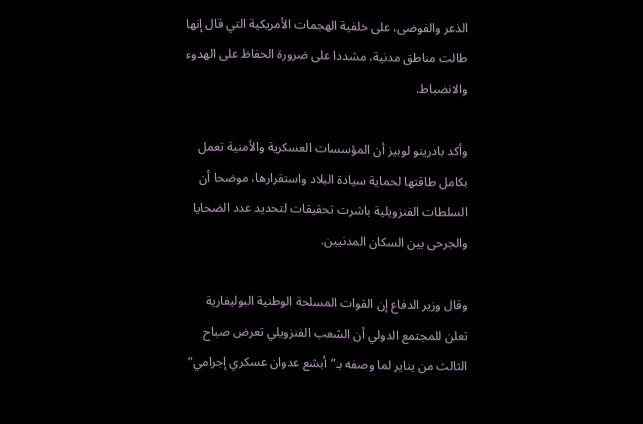الذعر والفوضى، على خلفية الهجمات الأمريكية التي قال إنها طالت مناطق مدنية، مشددا على ضرورة الحفاظ على الهدوء والانضباط.

وأكد بادرينو لوبيز أن المؤسسات العسكرية والأمنية تعمل بكامل طاقتها لحماية سيادة البلاد واستقرارها، موضحا أن السلطات الفنزويلية باشرت تحقيقات لتحديد عدد الضحايا والجرحى بين السكان المدنيين.

وقال وزير الدفاع إن القوات المسلحة الوطنية البوليفارية تعلن للمجتمع الدولي أن الشعب الفنزويلي تعرض صباح الثالث من يناير لما وصفه بـ”أبشع عدوان عسكري إجرامي”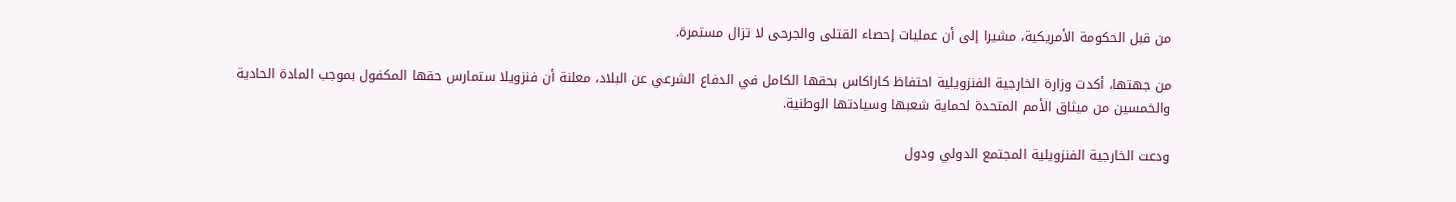من قبل الحكومة الأمريكية، مشيرا إلى أن عمليات إحصاء القتلى والجرحى لا تزال مستمرة.

من جهتها، أكدت وزارة الخارجية الفنزويلية احتفاظ كاراكاس بحقها الكامل في الدفاع الشرعي عن البلاد، معلنة أن فنزويلا ستمارس حقها المكفول بموجب المادة الحادية والخمسين من ميثاق الأمم المتحدة لحماية شعبها وسيادتها الوطنية.

ودعت الخارجية الفنزويلية المجتمع الدولي ودول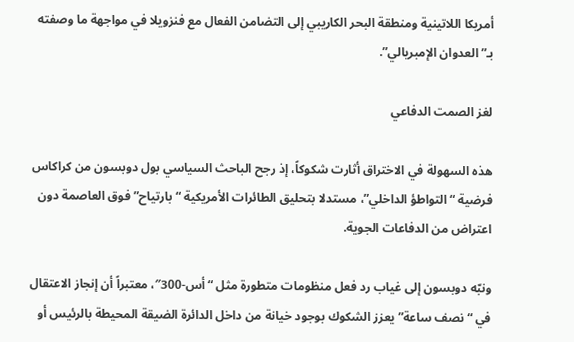أمريكا اللاتينية ومنطقة البحر الكاريبي إلى التضامن الفعال مع فنزويلا في مواجهة ما وصفته بـ”العدوان الإمبريالي”.

لغز الصمت الدفاعي

هذه السهولة في الاختراق أثارت شكوكاً، إذ رجح الباحث السياسي بول دوبسون من كراكاس فرضية “التواطؤ الداخلي”، مستدلا بتحليق الطائرات الأمريكية “بارتياح” فوق العاصمة دون اعتراض من الدفاعات الجوية.

ونبّه دوبسون إلى غياب رد فعل منظومات متطورة مثل “أس-300″، معتبراً أن إنجاز الاعتقال في “نصف ساعة” يعزز الشكوك بوجود خيانة من داخل الدائرة الضيقة المحيطة بالرئيس أو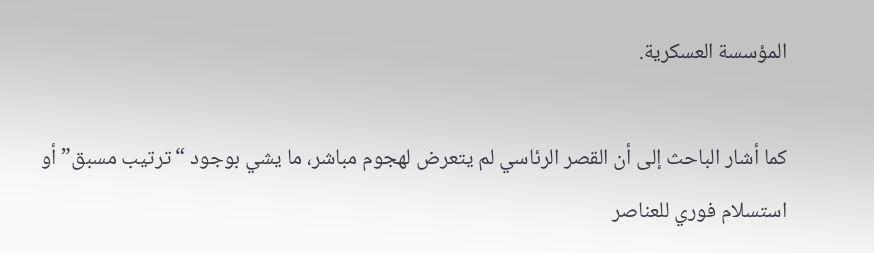المؤسسة العسكرية.

كما أشار الباحث إلى أن القصر الرئاسي لم يتعرض لهجوم مباشر، ما يشي بوجود “ترتيب مسبق” أو استسلام فوري للعناصر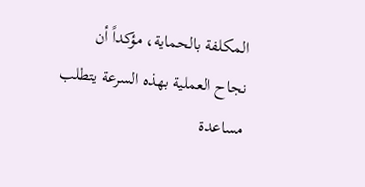المكلفة بالحماية، مؤكداً أن نجاح العملية بهذه السرعة يتطلب مساعدة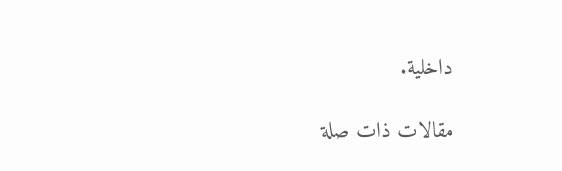داخلية.

مقالات ذات صلة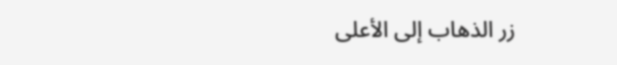زر الذهاب إلى الأعلى